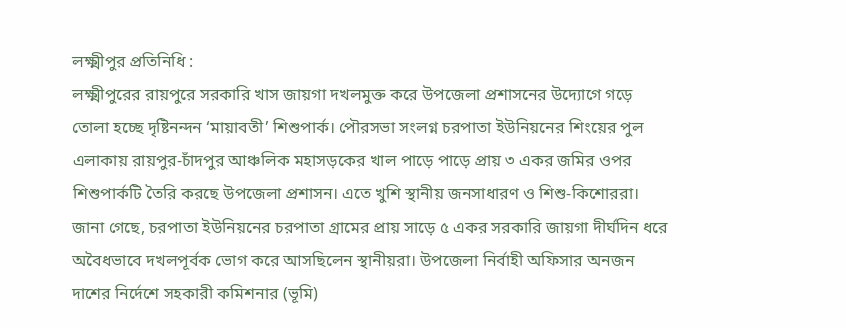লক্ষ্মীপুর প্রতিনিধি :
লক্ষ্মীপুরের রায়পুরে সরকারি খাস জায়গা দখলমুক্ত করে উপজেলা প্রশাসনের উদ্যোগে গড়ে তোলা হচ্ছে দৃষ্টিনন্দন ‘মায়াবতী’ শিশুপার্ক। পৌরসভা সংলগ্ন চরপাতা ইউনিয়নের শিংয়ের পুল এলাকায় রায়পুর-চাঁদপুর আঞ্চলিক মহাসড়কের খাল পাড়ে পাড়ে প্রায় ৩ একর জমির ওপর শিশুপার্কটি তৈরি করছে উপজেলা প্রশাসন। এতে খুশি স্থানীয় জনসাধারণ ও শিশু-কিশোররা।
জানা গেছে, চরপাতা ইউনিয়নের চরপাতা গ্রামের প্রায় সাড়ে ৫ একর সরকারি জায়গা দীর্ঘদিন ধরে অবৈধভাবে দখলপূর্বক ভোগ করে আসছিলেন স্থানীয়রা। উপজেলা নির্বাহী অফিসার অনজন দাশের নির্দেশে সহকারী কমিশনার (ভূমি)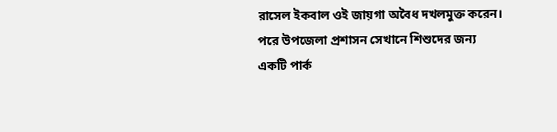রাসেল ইকবাল ওই জায়গা অবৈধ দখলমুক্ত করেন।
পরে উপজেলা প্রশাসন সেখানে শিশুদের জন্য একটি পার্ক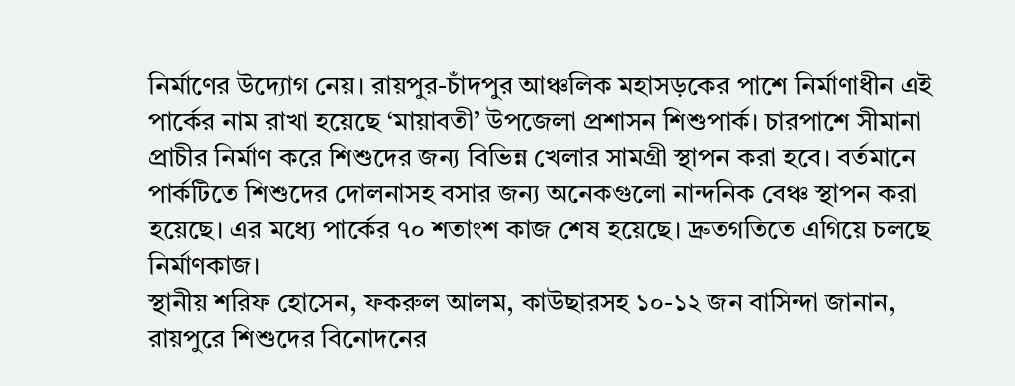নির্মাণের উদ্যোগ নেয়। রায়পুর-চাঁদপুর আঞ্চলিক মহাসড়কের পাশে নির্মাণাধীন এই পার্কের নাম রাখা হয়েছে ‘মায়াবতী’ উপজেলা প্রশাসন শিশুপার্ক। চারপাশে সীমানা প্রাচীর নির্মাণ করে শিশুদের জন্য বিভিন্ন খেলার সামগ্রী স্থাপন করা হবে। বর্তমানে পার্কটিতে শিশুদের দোলনাসহ বসার জন্য অনেকগুলো নান্দনিক বেঞ্চ স্থাপন করা হয়েছে। এর মধ্যে পার্কের ৭০ শতাংশ কাজ শেষ হয়েছে। দ্রুতগতিতে এগিয়ে চলছে নির্মাণকাজ।
স্থানীয় শরিফ হোসেন, ফকরুল আলম, কাউছারসহ ১০-১২ জন বাসিন্দা জানান, রায়পুরে শিশুদের বিনোদনের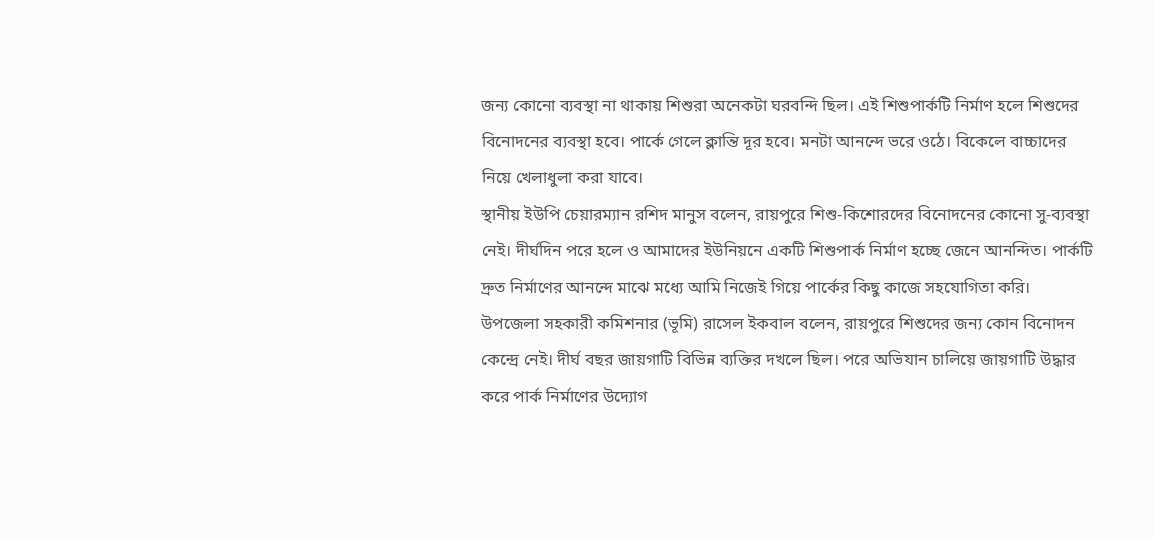জন্য কোনো ব্যবস্থা না থাকায় শিশুরা অনেকটা ঘরবন্দি ছিল। এই শিশুপার্কটি নির্মাণ হলে শিশুদের বিনোদনের ব্যবস্থা হবে। পার্কে গেলে ক্লান্তি দূর হবে। মনটা আনন্দে ভরে ওঠে। বিকেলে বাচ্চাদের নিয়ে খেলাধুলা করা যাবে।
স্থানীয় ইউপি চেয়ারম্যান রশিদ মানুস বলেন, রায়পুরে শিশু-কিশোরদের বিনোদনের কোনো সু-ব্যবস্থা নেই। দীর্ঘদিন পরে হলে ও আমাদের ইউনিয়নে একটি শিশুপার্ক নির্মাণ হচ্ছে জেনে আনন্দিত। পার্কটি দ্রুত নির্মাণের আনন্দে মাঝে মধ্যে আমি নিজেই গিয়ে পার্কের কিছু কাজে সহযোগিতা করি।
উপজেলা সহকারী কমিশনার (ভূমি) রাসেল ইকবাল বলেন, রায়পুরে শিশুদের জন্য কোন বিনোদন কেন্দ্রে নেই। দীর্ঘ বছর জায়গাটি বিভিন্ন ব্যক্তির দখলে ছিল। পরে অভিযান চালিয়ে জায়গাটি উদ্ধার করে পার্ক নির্মাণের উদ্যোগ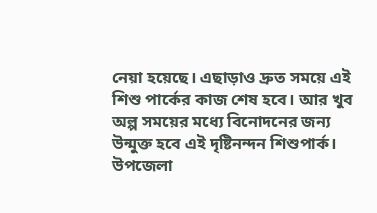নেয়া হয়েছে। এছাড়াও দ্রুত সময়ে এই শিশু পার্কের কাজ শেষ হবে। আর খুব অল্প সময়ের মধ্যে বিনোদনের জন্য উন্মুক্ত হবে এই দৃষ্টিনন্দন শিশুপার্ক।
উপজেলা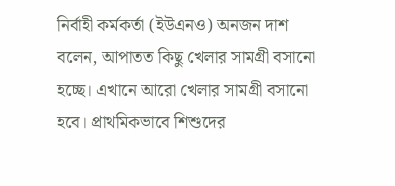নির্বাহী কর্মকর্তা (ইউএনও) অনজন দাশ বলেন, আপাতত কিছু খেলার সামগ্রী বসানো হচ্ছে। এখানে আরো খেলার সামগ্রী বসানো হবে। প্রাথমিকভাবে শিশুদের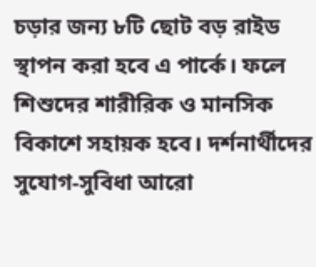চড়ার জন্য ৮টি ছোট বড় রাইড স্থাপন করা হবে এ পার্কে। ফলে শিশুদের শারীরিক ও মানসিক বিকাশে সহায়ক হবে। দর্শনার্থীদের সুযোগ-সুবিধা আরো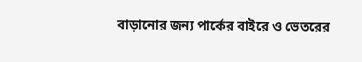বাড়ানোর জন্য পার্কের বাইরে ও ভেতরের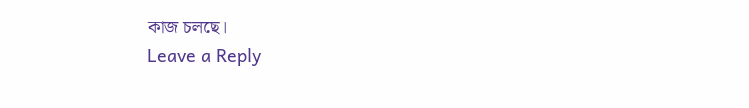কাজ চলছে।
Leave a Reply